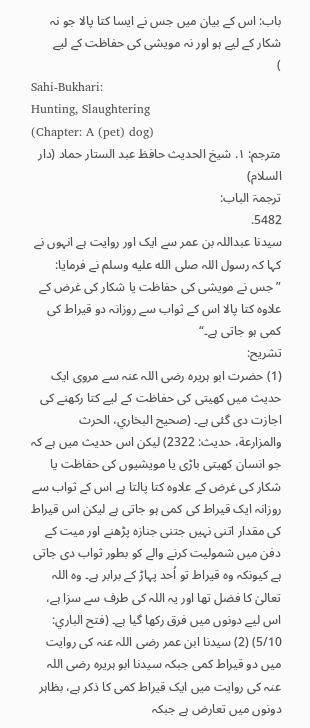باب: اس کے بیان میں جس نے ایسا کتا پالا جو نہ شکار کے لیے ہو اور نہ مویشی کی حفاظت کے لیے
)
Sahi-Bukhari:
Hunting, Slaughtering
(Chapter: A (pet) dog)
مترجم: ١. شیخ الحدیث حافظ عبد الستار حماد (دار السلام)
ترجمۃ الباب:
5482.
سیدنا عبداللہ بن عمر سے ایک اور روایت ہے انہوں نے کہا کہ رسول اللہ صلى الله عليه وسلم نے فرمایا: ”جس نے مویشی کی حفاظت یا شکار کی غرض کے علاوہ کتا پالا اس کے ثواب سے روزانہ دو قیراط کی کمی ہو جاتی ہے۔“
تشریح:
(1) حضرت ابو ہریرہ رضی اللہ عنہ سے مروی ایک حدیث میں کھیتی کی حفاظت کے لیے کتا رکھنے کی اجازت دی گئی ہے۔ (صحیح البخاري، الحرث والمزارعة، حدیث: 2322) لیکن اس حدیث میں ہے کہ جو انسان کھیتی باڑی یا مویشیوں کی حفاظت یا شکار کی غرض کے علاوہ کتا پالتا ہے اس کے ثواب سے روزانہ ایک قیراط کی کمی ہو جاتی ہے لیکن اس قیراط کی مقدار اتنی نہیں جتنی جنازہ پڑھنے اور میت کے دفن میں شمولیت کرنے والے کو بطور ثواب دی جاتی ہے کیونکہ وہ قیراط تو اُحد پہاڑ کے برابر ہے۔ وہ اللہ تعالیٰ کا فضل تھا اور یہ اللہ کی طرف سے سزا ہے، اس لیے دونوں میں فرق رکھا گیا ہے۔ (فتح الباري: 5/10) (2) سیدنا ابن عمر رضی اللہ عنہ کی روایت میں دو قیراط کمی جبکہ سیدنا ابو ہریرہ رضی اللہ عنہ کی روایت میں ایک قیراط کمی کا ذکر ہے، بظاہر دونوں میں تعارض ہے جبکہ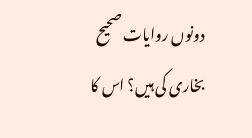دونوں روایات صحیح بخاری کی ہیں؟ اس کا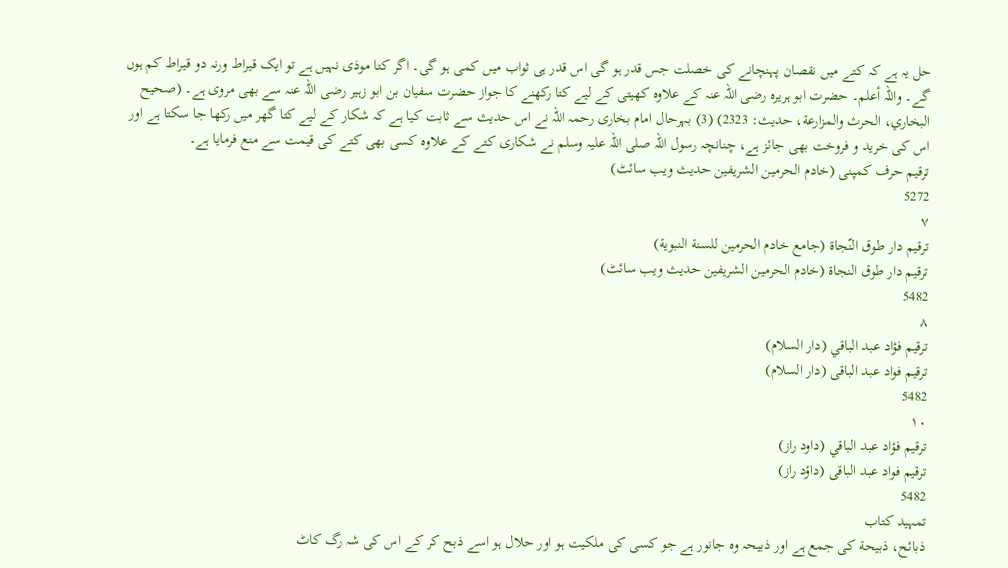حل یہ ہے کہ کتے میں نقصان پہنچانے کی خصلت جس قدر ہو گی اس قدر ہی ثواب میں کمی ہو گی۔ اگر کتا موذی نہیں ہے تو ایک قیراط ورنہ دو قیراط کم ہوں گے۔ واللہ أعلم۔ حضرت ابو ہریرہ رضی اللہ عنہ کے علاوہ کھیتی کے لیے کتا رکھنے کا جواز حضرت سفیان بن ابو زہیر رضی اللہ عنہ سے بھی مروی ہے۔ (صحیح البخاري، الحرث والمزارعة، حدیث: 2323) (3) بہرحال امام بخاری رحمہ اللہ نے اس حدیث سے ثابت کیا ہے کہ شکار کے لیے کتا گھر میں رکھا جا سکتا ہے اور اس کی خرید و فروخت بھی جائز ہے، چنانچہ رسول اللہ صلی اللہ علیہ وسلم نے شکاری کتے کے علاوہ کسی بھی کتے کی قیمت سے منع فرمایا ہے۔
ترقیم حرف کمپنی (خادم الحرمین الشریفین حدیث ویب سائٹ)
5272
٧
ترقيم دار طوق النّجاة (جامع خادم الحرمين للسنة النبوية)
ترقیم دار طوق النجاۃ (خادم الحرمین الشریفین حدیث ویب سائٹ)
5482
٨
ترقيم فؤاد عبد الباقي (دار السلام)
ترقیم فواد عبد الباقی (دار السلام)
5482
١٠
ترقيم فؤاد عبد الباقي (داود راز)
ترقیم فواد عبد الباقی (داؤد راز)
5482
تمہید کتاب
ذبائح، ذبيحة کی جمع ہے اور ذبیحہ وہ جانور ہے جو کسی کی ملکیت ہو اور حلال ہو اسے ذبح کر کے اس کی شہ رگ کاٹ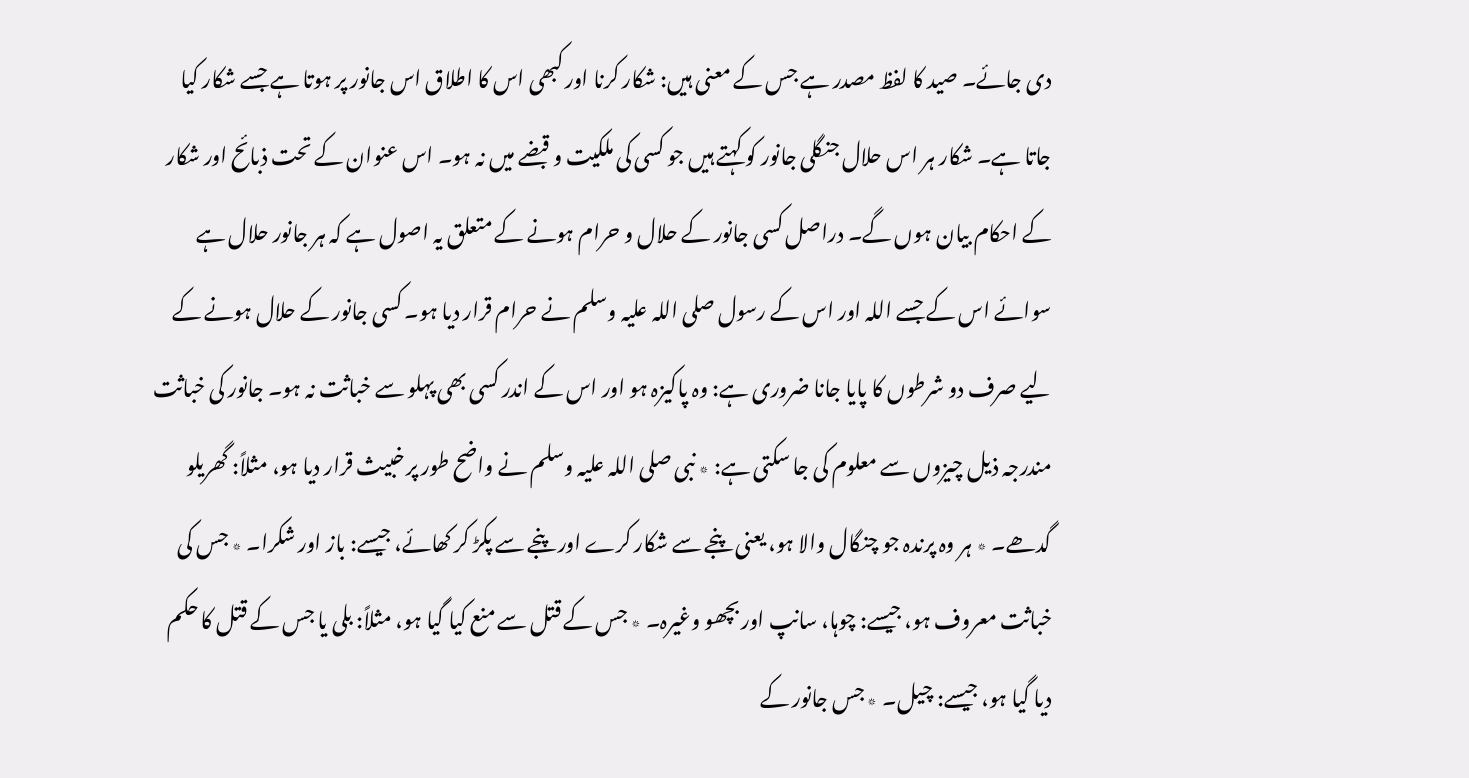دی جائے۔ صید کا لفظ مصدر ہے جس کے معنی ہیں: شکار کرنا اور کبھی اس کا اطلاق اس جانور پر ہوتا ہے جسے شکار کیا جاتا ہے۔ شکار ہر اس حلال جنگلی جانور کو کہتے ہیں جو کسی کی ملکیت و قبضے میں نہ ہو۔ اس عنوان کے تحت ذبائح اور شکار کے احکام بیان ہوں گے۔ دراصل کسی جانور کے حلال و حرام ہونے کے متعلق یہ اصول ہے کہ ہر جانور حلال ہے سوائے اس کے جسے اللہ اور اس کے رسول صلی اللہ علیہ وسلم نے حرام قرار دیا ہو۔ کسی جانور کے حلال ہونے کے لیے صرف دو شرطوں کا پایا جانا ضروری ہے: وہ پاکیزہ ہو اور اس کے اندر کسی بھی پہلو سے خباثت نہ ہو۔ جانور کی خباثت مندرجہ ذیل چیزوں سے معلوم کی جا سکتی ہے: ٭ نبی صلی اللہ علیہ وسلم نے واضح طور پر خبیث قرار دیا ہو، مثلاً: گھریلو گدھے۔ ٭ ہر وہ پرندہ جو چنگال والا ہو، یعنی پنجے سے شکار کرے اور پنجے سے پکڑ کر کھائے، جیسے: باز اور شکرا۔ ٭ جس کی خباثت معروف ہو، جیسے: چوہا، سانپ اور بچھو وغیرہ۔ ٭ جس کے قتل سے منع کیا گیا ہو، مثلاً: بلی یا جس کے قتل کا حکم دیا گیا ہو، جیسے: چیل۔ ٭ جس جانور کے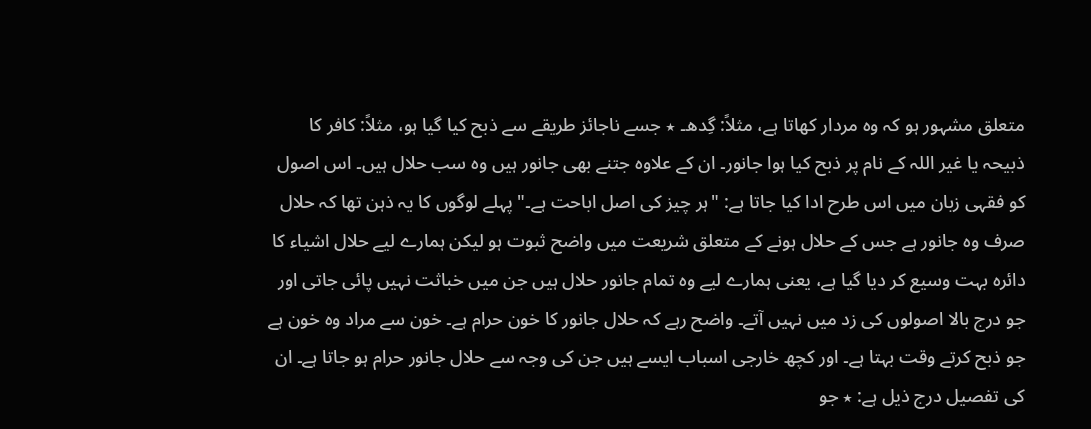متعلق مشہور ہو کہ وہ مردار کھاتا ہے، مثلاً: گِدھ۔ ٭ جسے ناجائز طریقے سے ذبح کیا گیا ہو، مثلاً: کافر کا ذبیحہ یا غیر اللہ کے نام پر ذبح کیا ہوا جانور۔ ان کے علاوہ جتنے بھی جانور ہیں وہ سب حلال ہیں۔ اس اصول کو فقہی زبان میں اس طرح ادا کیا جاتا ہے: "ہر چیز کی اصل اباحت ہے۔" پہلے لوگوں کا یہ ذہن تھا کہ حلال صرف وہ جانور ہے جس کے حلال ہونے کے متعلق شریعت میں واضح ثبوت ہو لیکن ہمارے لیے حلال اشیاء کا دائرہ بہت وسیع کر دیا گیا ہے، یعنی ہمارے لیے وہ تمام جانور حلال ہیں جن میں خباثت نہیں پائی جاتی اور جو درج بالا اصولوں کی زد میں نہیں آتے۔ واضح رہے کہ حلال جانور کا خون حرام ہے۔ خون سے مراد وہ خون ہے جو ذبح کرتے وقت بہتا ہے۔ اور کچھ خارجی اسباب ایسے ہیں جن کی وجہ سے حلال جانور حرام ہو جاتا ہے۔ ان کی تفصیل درج ذیل ہے: ٭ جو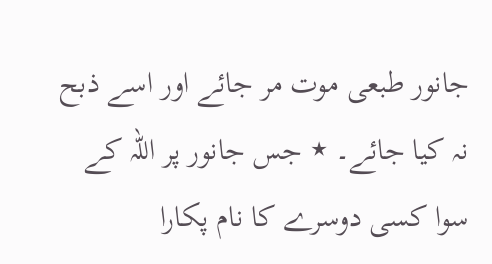جانور طبعی موت مر جائے اور اسے ذبح نہ کیا جائے۔ ٭ جس جانور پر اللہ کے سوا کسی دوسرے کا نام پکارا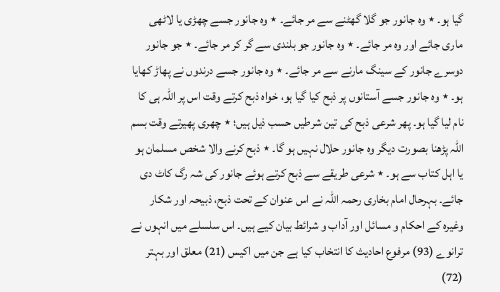گیا ہو۔ ٭ وہ جانور جو گلا گھٹنے سے مر جائے۔ ٭ وہ جانور جسے چھڑی یا لاٹھی ماری جائے اور وہ مر جائے۔ ٭ وہ جانور جو بلندی سے گر کر مر جائے۔ ٭ جو جانور دوسرے جانور کے سینگ مارنے سے مر جائے۔ ٭ وہ جانور جسے درندوں نے پھاڑ کھایا ہو۔ ٭ وہ جانور جسے آستانوں پر ذبح کیا گیا ہو، خواہ ذبح کرتے وقت اس پر اللہ ہی کا نام لیا گیا ہو۔ پھر شرعی ذبح کی تین شرطیں حسب ذیل ہیں؛ ٭ چھری پھیرتے وقت بسم اللہ پڑھنا بصورت دیگر وہ جانور حلال نہیں ہو گا۔ ٭ ذبح کرنے والا شخص مسلمان ہو یا اہل کتاب سے ہو۔ ٭ شرعی طریقے سے ذبح کرتے ہوئے جانور کی شہ رگ کاٹ دی جائے۔ بہرحال امام بخاری رحمہ اللہ نے اس عنوان کے تحت ذبح، ذبیحہ اور شکار وغیرہ کے احکام و مسائل اور آداب و شرائط بیان کیے ہیں۔ اس سلسلے میں انہوں نے ترانوے (93) مرفوع احادیث کا انتخاب کیا ہے جن میں اکیس (21) معلق اور بہتر (72)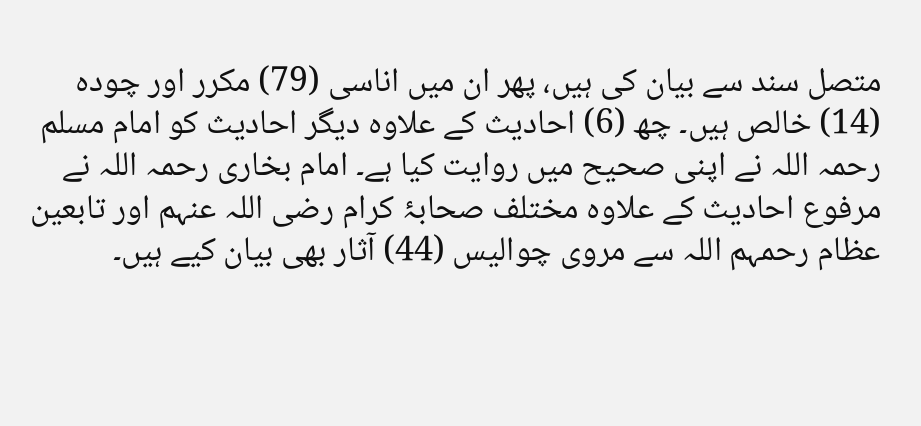متصل سند سے بیان کی ہیں، پھر ان میں اناسی (79) مکرر اور چودہ (14) خالص ہیں۔ چھ (6) احادیث کے علاوہ دیگر احادیث کو امام مسلم رحمہ اللہ نے اپنی صحیح میں روایت کیا ہے۔ امام بخاری رحمہ اللہ نے مرفوع احادیث کے علاوہ مختلف صحابۂ کرام رضی اللہ عنہم اور تابعین عظام رحمہم اللہ سے مروی چوالیس (44) آثار بھی بیان کیے ہیں۔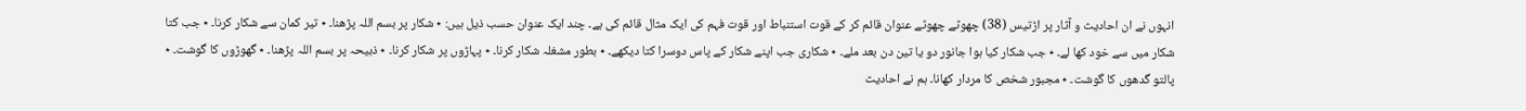انہوں نے ان احادیث و آثار پر اڑتیس (38) چھوٹے چھوٹے عنوان قائم کر کے قوت استنباط اور قوت فہم کی ایک مثال قائم کی ہے۔ چند ایک عنوان حسب ذیل ہیں: ٭ شکار پر بسم اللہ پڑھنا۔ ٭ تیر کمان سے شکار کرنا۔ ٭ جب کتا شکار میں سے خود کھا لے۔ ٭ جب شکار کیا ہوا جانور دو یا تین دن بعد ملے۔ ٭ شکاری جب اپنے شکار کے پاس دوسرا کتا دیکھے۔ ٭ بطور مشغلہ شکار کرنا۔ ٭ پہاڑوں پر شکار کرنا۔ ٭ ذبیحہ پر بسم اللہ پڑھنا۔ ٭ گھوڑوں کا گوشت۔ ٭ پالتو گدھوں کا گوشت۔ ٭ مجبور شخص کا مردار کھانا۔ ہم نے احادیث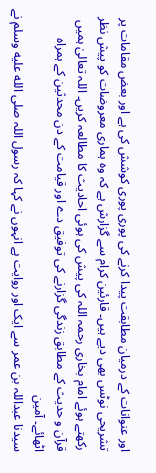اور عنوانات کے درمیان مطابقت پیدا کرنے کی پوری پوری کوشش کی ہے اور بعض مقامات پر تشریحی نوٹس بھی دیے ہیں۔ قارئین کرام سے گزارش ہے کہ وہ ہماری معروضات کو پیش نظر رکھتے ہوئے امام بخاری رحمہ اللہ کی پیش کی ہوئی احادیث کا مطالعہ کریں۔ اللہ تعالیٰ ہمیں قرآن و حدیث کے مطابق زندگی گزارنے کی توفیق دے اور قیامت کے دن محدثین کے ہمراہ اٹھائے۔ آمین
سیدنا عبداللہ بن عمر سے ایک اور روایت ہے انہوں نے کہا کہ رسول اللہ صلى الله عليه وسلم نے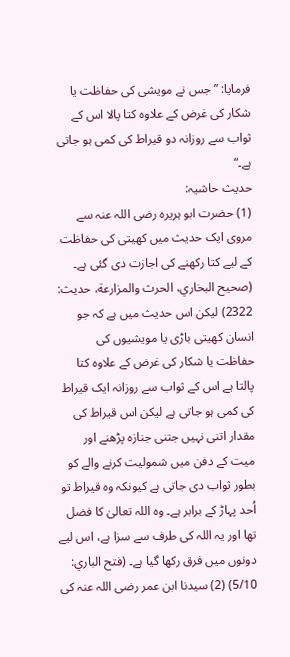فرمایا: ”جس نے مویشی کی حفاظت یا شکار کی غرض کے علاوہ کتا پالا اس کے ثواب سے روزانہ دو قیراط کی کمی ہو جاتی ہے۔“
حدیث حاشیہ:
(1) حضرت ابو ہریرہ رضی اللہ عنہ سے مروی ایک حدیث میں کھیتی کی حفاظت کے لیے کتا رکھنے کی اجازت دی گئی ہے۔ (صحیح البخاري، الحرث والمزارعة، حدیث: 2322) لیکن اس حدیث میں ہے کہ جو انسان کھیتی باڑی یا مویشیوں کی حفاظت یا شکار کی غرض کے علاوہ کتا پالتا ہے اس کے ثواب سے روزانہ ایک قیراط کی کمی ہو جاتی ہے لیکن اس قیراط کی مقدار اتنی نہیں جتنی جنازہ پڑھنے اور میت کے دفن میں شمولیت کرنے والے کو بطور ثواب دی جاتی ہے کیونکہ وہ قیراط تو اُحد پہاڑ کے برابر ہے۔ وہ اللہ تعالیٰ کا فضل تھا اور یہ اللہ کی طرف سے سزا ہے، اس لیے دونوں میں فرق رکھا گیا ہے۔ (فتح الباري: 5/10) (2) سیدنا ابن عمر رضی اللہ عنہ کی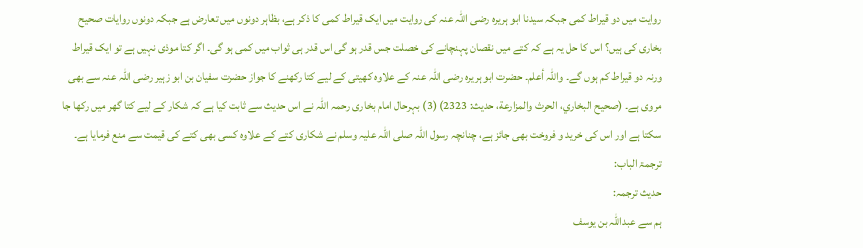روایت میں دو قیراط کمی جبکہ سیدنا ابو ہریرہ رضی اللہ عنہ کی روایت میں ایک قیراط کمی کا ذکر ہے، بظاہر دونوں میں تعارض ہے جبکہ دونوں روایات صحیح بخاری کی ہیں؟ اس کا حل یہ ہے کہ کتے میں نقصان پہنچانے کی خصلت جس قدر ہو گی اس قدر ہی ثواب میں کمی ہو گی۔ اگر کتا موذی نہیں ہے تو ایک قیراط ورنہ دو قیراط کم ہوں گے۔ واللہ أعلم۔ حضرت ابو ہریرہ رضی اللہ عنہ کے علاوہ کھیتی کے لیے کتا رکھنے کا جواز حضرت سفیان بن ابو زہیر رضی اللہ عنہ سے بھی مروی ہے۔ (صحیح البخاري، الحرث والمزارعة، حدیث: 2323) (3) بہرحال امام بخاری رحمہ اللہ نے اس حدیث سے ثابت کیا ہے کہ شکار کے لیے کتا گھر میں رکھا جا سکتا ہے اور اس کی خرید و فروخت بھی جائز ہے، چنانچہ رسول اللہ صلی اللہ علیہ وسلم نے شکاری کتے کے علاوہ کسی بھی کتے کی قیمت سے منع فرمایا ہے۔
ترجمۃ الباب:
حدیث ترجمہ:
ہم سے عبداللہ بن یوسف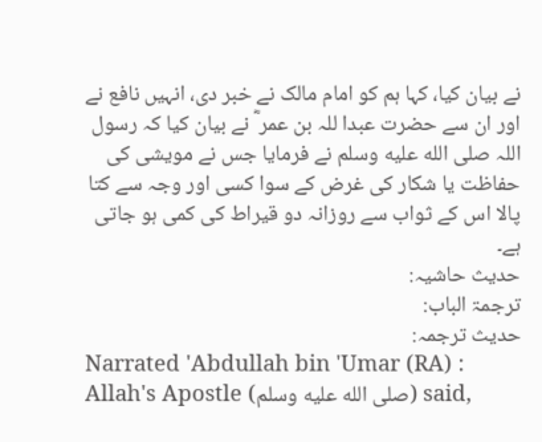نے بیان کیا، کہا ہم کو امام مالک نے خبر دی، انہیں نافع نے اور ان سے حضرت عبدا للہ بن عمر ؓ نے بیان کیا کہ رسول اللہ صلى الله عليه وسلم نے فرمایا جس نے مویشی کی حفاظت یا شکار کی غرض کے سوا کسی اور وجہ سے کتا پالا اس کے ثواب سے روزانہ دو قیراط کی کمی ہو جاتی ہے۔
حدیث حاشیہ:
ترجمۃ الباب:
حدیث ترجمہ:
Narrated 'Abdullah bin 'Umar (RA) : Allah's Apostle (صلى الله عليه وسلم) said,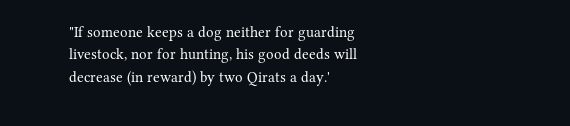"If someone keeps a dog neither for guarding livestock, nor for hunting, his good deeds will decrease (in reward) by two Qirats a day.'